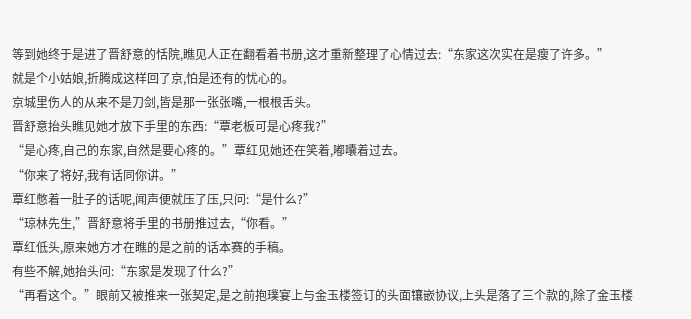等到她终于是进了晋舒意的恬院,瞧见人正在翻看着书册,这才重新整理了心情过去:“东家这次实在是瘦了许多。”
就是个小姑娘,折腾成这样回了京,怕是还有的忧心的。
京城里伤人的从来不是刀剑,皆是那一张张嘴,一根根舌头。
晋舒意抬头瞧见她才放下手里的东西:“覃老板可是心疼我?”
“是心疼,自己的东家,自然是要心疼的。”覃红见她还在笑着,嘟囔着过去。
“你来了将好,我有话同你讲。”
覃红憋着一肚子的话呢,闻声便就压了压,只问:“是什么?”
“琼林先生,”晋舒意将手里的书册推过去,“你看。”
覃红低头,原来她方才在瞧的是之前的话本赛的手稿。
有些不解,她抬头问:“东家是发现了什么?”
“再看这个。”眼前又被推来一张契定,是之前抱璞宴上与金玉楼签订的头面镶嵌协议,上头是落了三个款的,除了金玉楼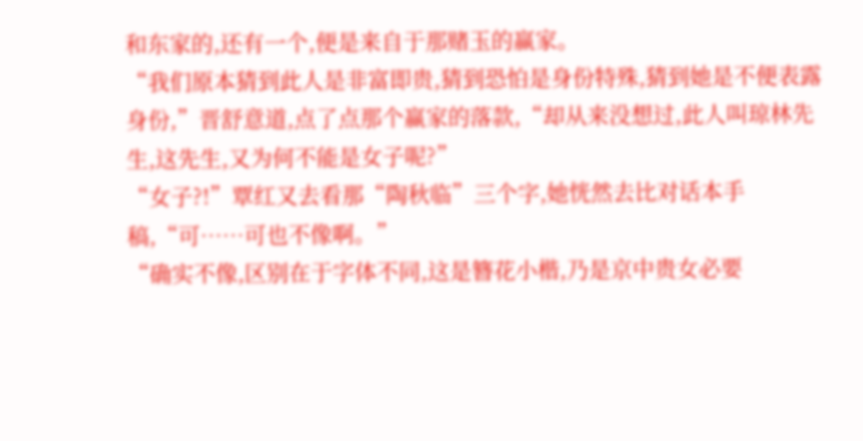和东家的,还有一个,便是来自于那赌玉的赢家。
“我们原本猜到此人是非富即贵,猜到恐怕是身份特殊,猜到她是不便表露身份,”晋舒意道,点了点那个赢家的落款,“却从来没想过,此人叫琼林先生,这先生,又为何不能是女子呢?”
“女子?!”覃红又去看那“陶秋临”三个字,她恍然去比对话本手稿,“可……可也不像啊。”
“确实不像,区别在于字体不同,这是簪花小楷,乃是京中贵女必要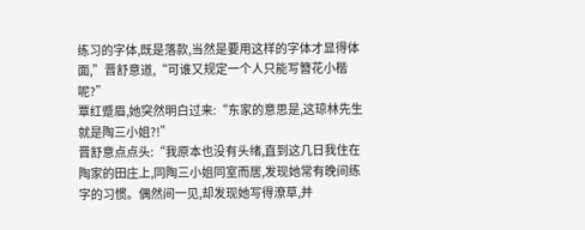练习的字体,既是落款,当然是要用这样的字体才显得体面,”晋舒意道,“可谁又规定一个人只能写簪花小楷呢?”
覃红蹙眉,她突然明白过来:“东家的意思是,这琼林先生就是陶三小姐?!”
晋舒意点点头:“我原本也没有头绪,直到这几日我住在陶家的田庄上,同陶三小姐同室而居,发现她常有晚间练字的习惯。偶然间一见,却发现她写得潦草,并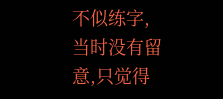不似练字,当时没有留意,只觉得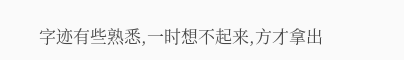字迹有些熟悉,一时想不起来,方才拿出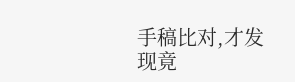手稿比对,才发现竟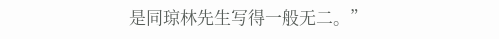是同琼林先生写得一般无二。”